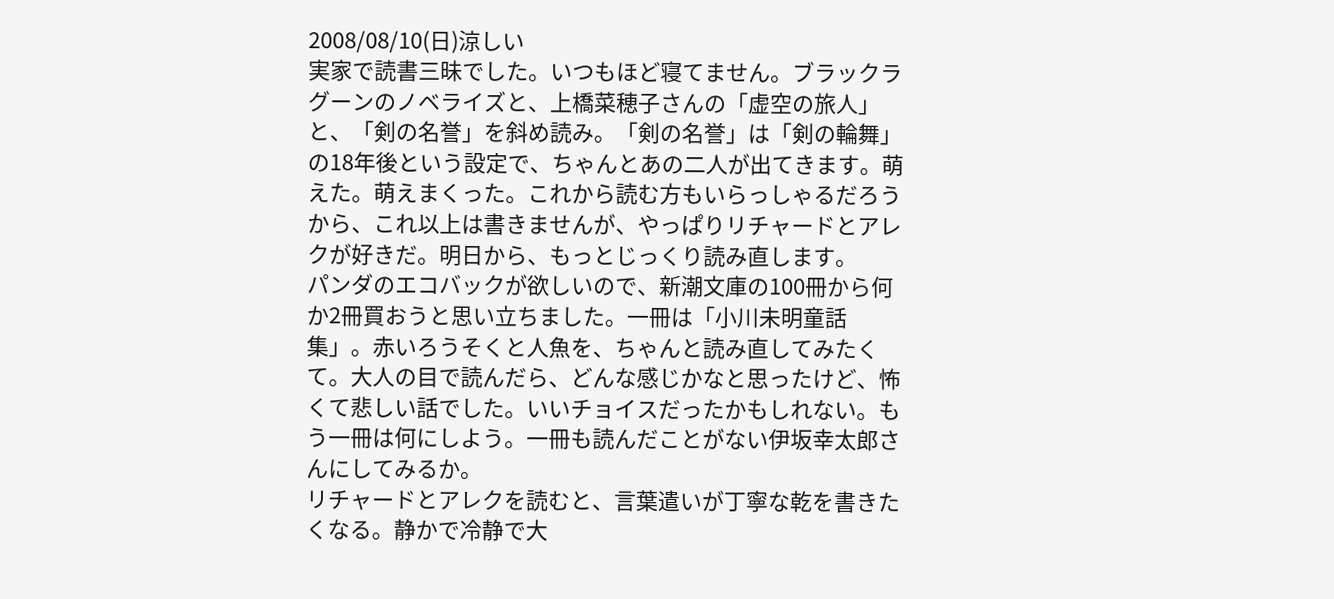2008/08/10(日)涼しい
実家で読書三昧でした。いつもほど寝てません。ブラックラグーンのノベライズと、上橋菜穂子さんの「虚空の旅人」と、「剣の名誉」を斜め読み。「剣の名誉」は「剣の輪舞」の18年後という設定で、ちゃんとあの二人が出てきます。萌えた。萌えまくった。これから読む方もいらっしゃるだろうから、これ以上は書きませんが、やっぱりリチャードとアレクが好きだ。明日から、もっとじっくり読み直します。
パンダのエコバックが欲しいので、新潮文庫の100冊から何か2冊買おうと思い立ちました。一冊は「小川未明童話集」。赤いろうそくと人魚を、ちゃんと読み直してみたくて。大人の目で読んだら、どんな感じかなと思ったけど、怖くて悲しい話でした。いいチョイスだったかもしれない。もう一冊は何にしよう。一冊も読んだことがない伊坂幸太郎さんにしてみるか。
リチャードとアレクを読むと、言葉遣いが丁寧な乾を書きたくなる。静かで冷静で大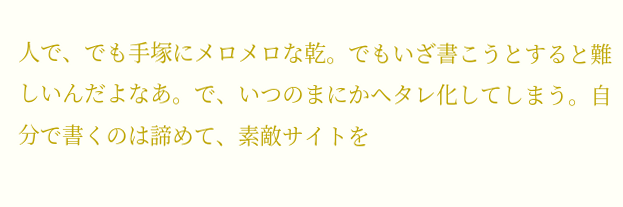人で、でも手塚にメロメロな乾。でもいざ書こうとすると難しいんだよなあ。で、いつのまにかヘタレ化してしまう。自分で書くのは諦めて、素敵サイトを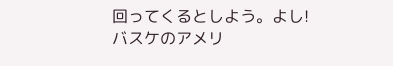回ってくるとしよう。よし!
バスケのアメリ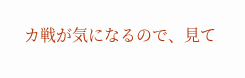カ戦が気になるので、見て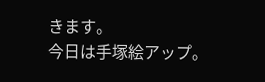きます。
今日は手塚絵アップ。